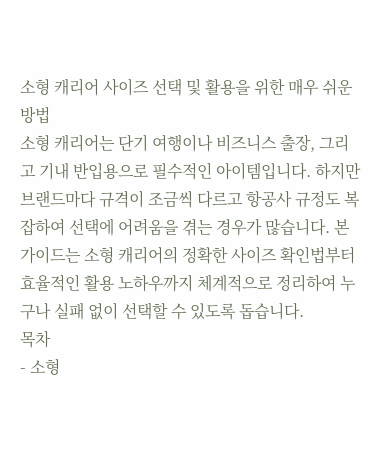소형 캐리어 사이즈 선택 및 활용을 위한 매우 쉬운 방법
소형 캐리어는 단기 여행이나 비즈니스 출장, 그리고 기내 반입용으로 필수적인 아이템입니다. 하지만 브랜드마다 규격이 조금씩 다르고 항공사 규정도 복잡하여 선택에 어려움을 겪는 경우가 많습니다. 본 가이드는 소형 캐리어의 정확한 사이즈 확인법부터 효율적인 활용 노하우까지 체계적으로 정리하여 누구나 실패 없이 선택할 수 있도록 돕습니다.
목차
- 소형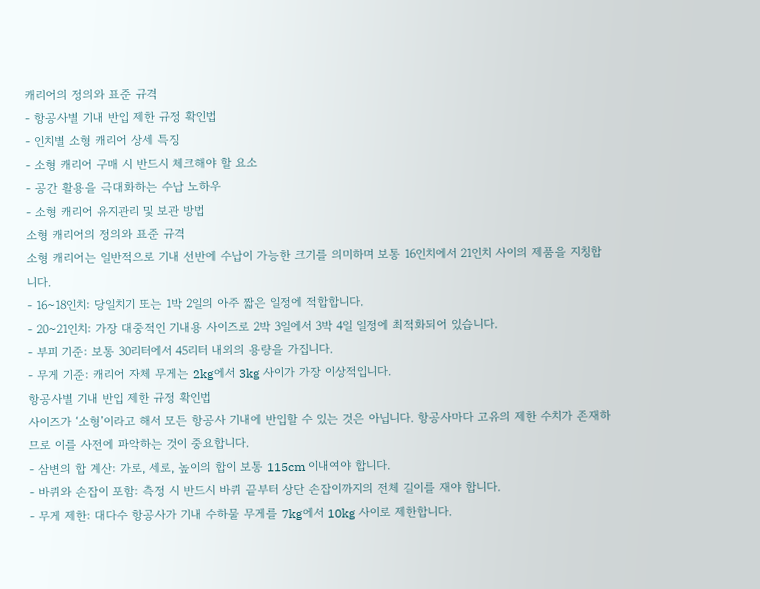캐리어의 정의와 표준 규격
- 항공사별 기내 반입 제한 규정 확인법
- 인치별 소형 캐리어 상세 특징
- 소형 캐리어 구매 시 반드시 체크해야 할 요소
- 공간 활용을 극대화하는 수납 노하우
- 소형 캐리어 유지관리 및 보관 방법
소형 캐리어의 정의와 표준 규격
소형 캐리어는 일반적으로 기내 선반에 수납이 가능한 크기를 의미하며 보통 16인치에서 21인치 사이의 제품을 지칭합니다.
- 16~18인치: 당일치기 또는 1박 2일의 아주 짧은 일정에 적합합니다.
- 20~21인치: 가장 대중적인 기내용 사이즈로 2박 3일에서 3박 4일 일정에 최적화되어 있습니다.
- 부피 기준: 보통 30리터에서 45리터 내외의 용량을 가집니다.
- 무게 기준: 캐리어 자체 무게는 2kg에서 3kg 사이가 가장 이상적입니다.
항공사별 기내 반입 제한 규정 확인법
사이즈가 ‘소형’이라고 해서 모든 항공사 기내에 반입할 수 있는 것은 아닙니다. 항공사마다 고유의 제한 수치가 존재하므로 이를 사전에 파악하는 것이 중요합니다.
- 삼변의 합 계산: 가로, 세로, 높이의 합이 보통 115cm 이내여야 합니다.
- 바퀴와 손잡이 포함: 측정 시 반드시 바퀴 끝부터 상단 손잡이까지의 전체 길이를 재야 합니다.
- 무게 제한: 대다수 항공사가 기내 수하물 무게를 7kg에서 10kg 사이로 제한합니다.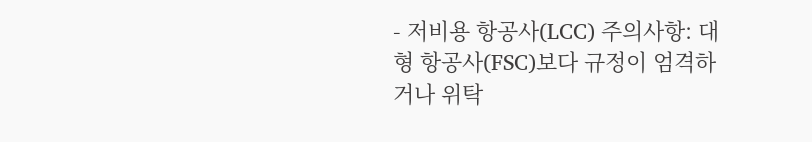- 저비용 항공사(LCC) 주의사항: 대형 항공사(FSC)보다 규정이 엄격하거나 위탁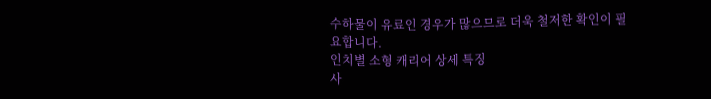수하물이 유료인 경우가 많으므로 더욱 철저한 확인이 필요합니다.
인치별 소형 캐리어 상세 특징
사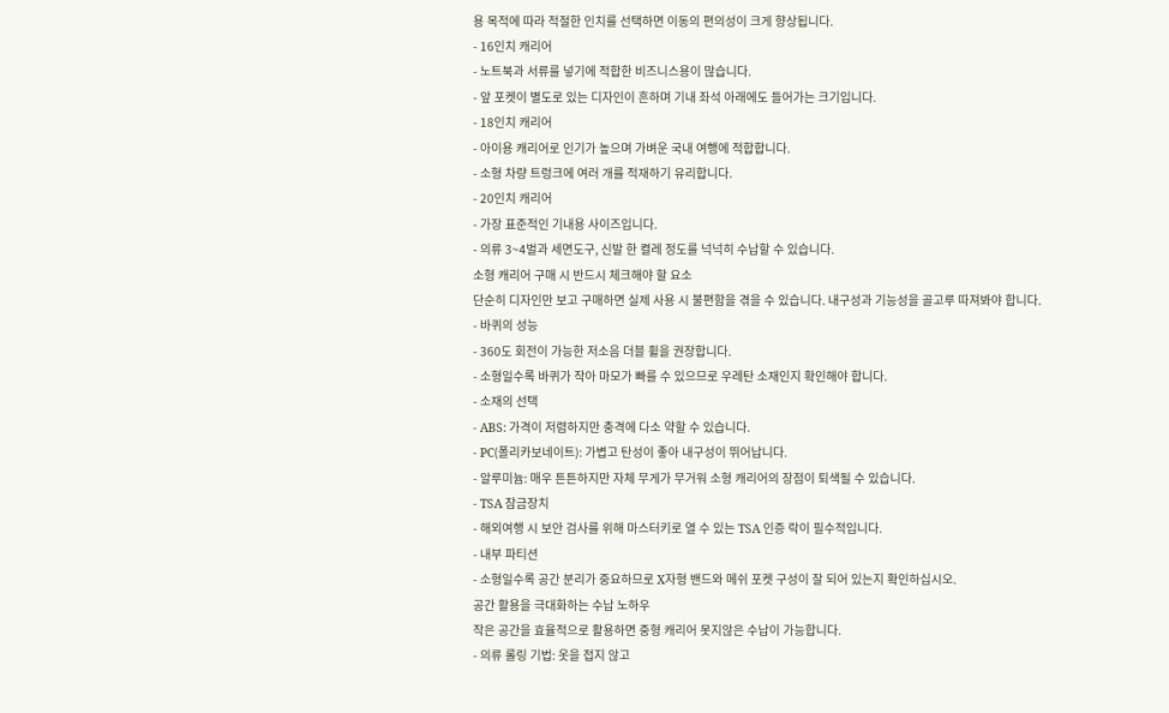용 목적에 따라 적절한 인치를 선택하면 이동의 편의성이 크게 향상됩니다.
- 16인치 캐리어
- 노트북과 서류를 넣기에 적합한 비즈니스용이 많습니다.
- 앞 포켓이 별도로 있는 디자인이 흔하며 기내 좌석 아래에도 들어가는 크기입니다.
- 18인치 캐리어
- 아이용 캐리어로 인기가 높으며 가벼운 국내 여행에 적합합니다.
- 소형 차량 트렁크에 여러 개를 적재하기 유리합니다.
- 20인치 캐리어
- 가장 표준적인 기내용 사이즈입니다.
- 의류 3~4벌과 세면도구, 신발 한 켤레 정도를 넉넉히 수납할 수 있습니다.
소형 캐리어 구매 시 반드시 체크해야 할 요소
단순히 디자인만 보고 구매하면 실제 사용 시 불편함을 겪을 수 있습니다. 내구성과 기능성을 골고루 따져봐야 합니다.
- 바퀴의 성능
- 360도 회전이 가능한 저소음 더블 휠을 권장합니다.
- 소형일수록 바퀴가 작아 마모가 빠를 수 있으므로 우레탄 소재인지 확인해야 합니다.
- 소재의 선택
- ABS: 가격이 저렴하지만 충격에 다소 약할 수 있습니다.
- PC(폴리카보네이트): 가볍고 탄성이 좋아 내구성이 뛰어납니다.
- 알루미늄: 매우 튼튼하지만 자체 무게가 무거워 소형 캐리어의 장점이 퇴색될 수 있습니다.
- TSA 잠금장치
- 해외여행 시 보안 검사를 위해 마스터키로 열 수 있는 TSA 인증 락이 필수적입니다.
- 내부 파티션
- 소형일수록 공간 분리가 중요하므로 X자형 밴드와 메쉬 포켓 구성이 잘 되어 있는지 확인하십시오.
공간 활용을 극대화하는 수납 노하우
작은 공간을 효율적으로 활용하면 중형 캐리어 못지않은 수납이 가능합니다.
- 의류 롤링 기법: 옷을 접지 않고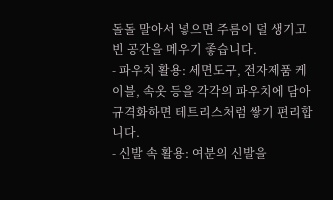돌돌 말아서 넣으면 주름이 덜 생기고 빈 공간을 메우기 좋습니다.
- 파우치 활용: 세면도구, 전자제품 케이블, 속옷 등을 각각의 파우치에 담아 규격화하면 테트리스처럼 쌓기 편리합니다.
- 신발 속 활용: 여분의 신발을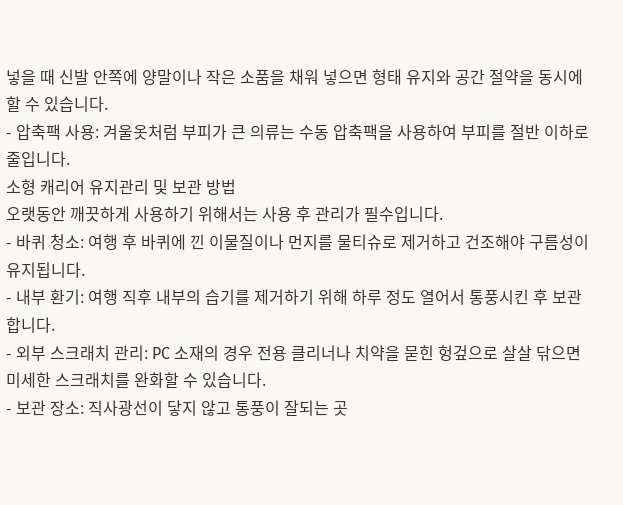넣을 때 신발 안쪽에 양말이나 작은 소품을 채워 넣으면 형태 유지와 공간 절약을 동시에 할 수 있습니다.
- 압축팩 사용: 겨울옷처럼 부피가 큰 의류는 수동 압축팩을 사용하여 부피를 절반 이하로 줄입니다.
소형 캐리어 유지관리 및 보관 방법
오랫동안 깨끗하게 사용하기 위해서는 사용 후 관리가 필수입니다.
- 바퀴 청소: 여행 후 바퀴에 낀 이물질이나 먼지를 물티슈로 제거하고 건조해야 구름성이 유지됩니다.
- 내부 환기: 여행 직후 내부의 습기를 제거하기 위해 하루 정도 열어서 통풍시킨 후 보관합니다.
- 외부 스크래치 관리: PC 소재의 경우 전용 클리너나 치약을 묻힌 헝겊으로 살살 닦으면 미세한 스크래치를 완화할 수 있습니다.
- 보관 장소: 직사광선이 닿지 않고 통풍이 잘되는 곳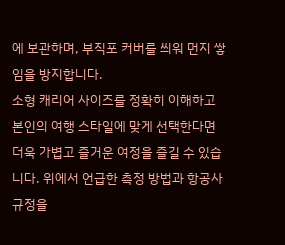에 보관하며, 부직포 커버를 씌워 먼지 쌓임을 방지합니다.
소형 캐리어 사이즈를 정확히 이해하고 본인의 여행 스타일에 맞게 선택한다면 더욱 가볍고 즐거운 여정을 즐길 수 있습니다. 위에서 언급한 측정 방법과 항공사 규정을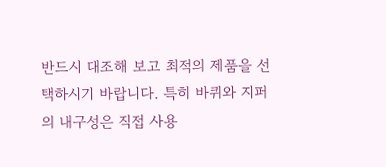반드시 대조해 보고 최적의 제품을 선택하시기 바랍니다. 특히 바퀴와 지퍼의 내구성은 직접 사용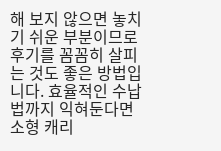해 보지 않으면 놓치기 쉬운 부분이므로 후기를 꼼꼼히 살피는 것도 좋은 방법입니다. 효율적인 수납법까지 익혀둔다면 소형 캐리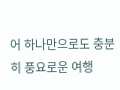어 하나만으로도 충분히 풍요로운 여행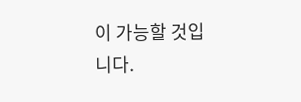이 가능할 것입니다.